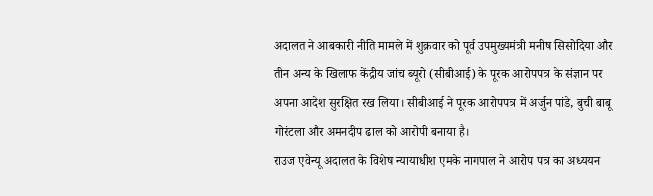अदालत ने आबकारी नीति मामले में शुक्रवार को पूर्व उपमुख्यमंत्री मनीष सिसोदिया और तीन अन्य के खिलाफ केंद्रीय जांच ब्यूरो (सीबीआई) के पूरक आरोपपत्र के संज्ञान पर अपना आदेश सुरक्षित रख लिया। सीबीआई ने पूरक आरोपपत्र में अर्जुन पांडे, बुची बाबू गोरंटला और अमनदीप ढाल को आरोपी बनाया है।
राउज एवेन्यू अदालत के विशेष न्यायाधीश एमके नागपाल ने आरोप पत्र का अध्ययन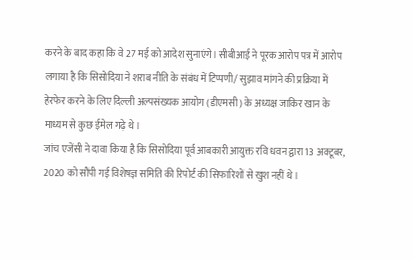करने के बाद कहा कि वे 27 मई को आदेश सुनाएंगे। सीबीआई ने पूरक आरोप पत्र में आरोप लगाया है कि सिसोदिया ने शराब नीति के संबंध में टिप्पणी/ सुझाव मांगने की प्रक्रिया में हेरफेर करने के लिए दिल्ली अल्पसंख्यक आयोग (डीएमसी) के अध्यक्ष जाकिर खान के माध्यम से कुछ ईमेल गढ़े थे।
जांच एजेंसी ने दावा किया है कि सिसोदिया पूर्व आबकारी आयुक्त रवि धवन द्वारा 13 अक्टूबर, 2020 को सौंपी गई विशेषज्ञ समिति की रिपोर्ट की सिफारिशों से खुश नहीं थे।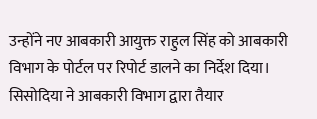उन्होंने नए आबकारी आयुक्त राहुल सिंह को आबकारी विभाग के पोर्टल पर रिपोर्ट डालने का निर्देश दिया।
सिसोदिया ने आबकारी विभाग द्वारा तैयार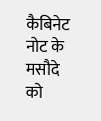कैबिनेट नोट के मसौदे को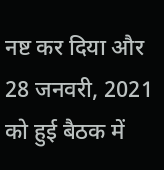नष्ट कर दिया और 28 जनवरी, 2021 को हुई बैठक में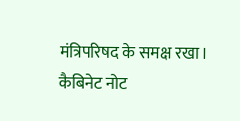मंत्रिपरिषद के समक्ष रखा। कैबिनेट नोट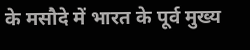के मसौदे में भारत के पूर्व मुख्य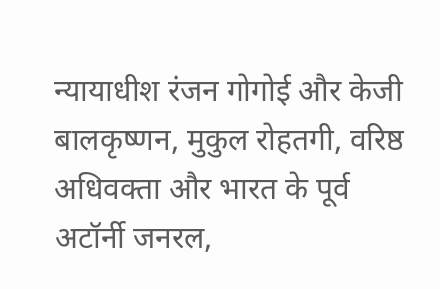न्यायाधीश रंजन गोगोई और केजी बालकृष्णन, मुकुल रोहतगी, वरिष्ठ अधिवक्ता और भारत के पूर्व अटॉर्नी जनरल,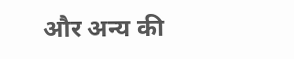और अन्य की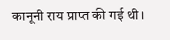कानूनी राय प्राप्त की गई थी।